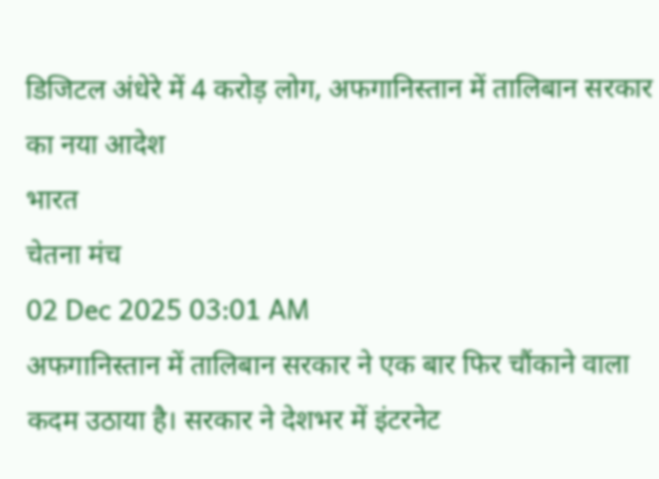डिजिटल अंधेरे में 4 करोड़ लोग, अफगानिस्तान में तालिबान सरकार का नया आदेश
भारत
चेतना मंच
02 Dec 2025 03:01 AM
अफगानिस्तान में तालिबान सरकार ने एक बार फिर चौंकाने वाला कदम उठाया है। सरकार ने देशभर में इंटरनेट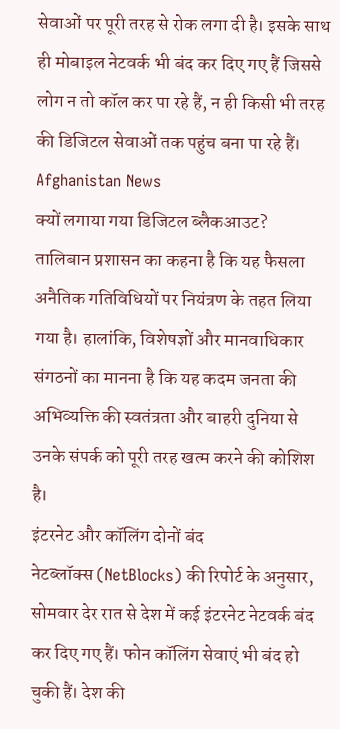सेवाओं पर पूरी तरह से रोक लगा दी है। इसके साथ ही मोबाइल नेटवर्क भी बंद कर दिए गए हैं जिससे लोग न तो कॉल कर पा रहे हैं, न ही किसी भी तरह की डिजिटल सेवाओं तक पहुंच बना पा रहे हैं। Afghanistan News
क्यों लगाया गया डिजिटल ब्लैकआउट?
तालिबान प्रशासन का कहना है कि यह फैसला अनैतिक गतिविधियों पर नियंत्रण के तहत लिया गया है। हालांकि, विशेषज्ञों और मानवाधिकार संगठनों का मानना है कि यह कदम जनता की अभिव्यक्ति की स्वतंत्रता और बाहरी दुनिया से उनके संपर्क को पूरी तरह खत्म करने की कोशिश है।
इंटरनेट और कॉलिंग दोनों बंद
नेटब्लॉक्स (NetBlocks) की रिपोर्ट के अनुसार, सोमवार देर रात से देश में कई इंटरनेट नेटवर्क बंद कर दिए गए हैं। फोन कॉलिंग सेवाएं भी बंद हो चुकी हैं। देश की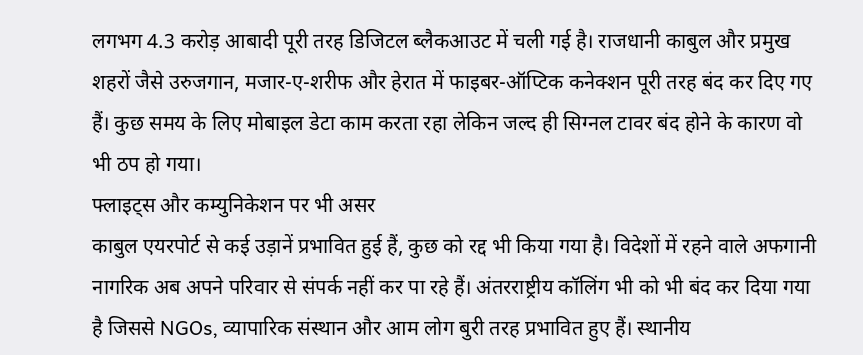लगभग 4.3 करोड़ आबादी पूरी तरह डिजिटल ब्लैकआउट में चली गई है। राजधानी काबुल और प्रमुख शहरों जैसे उरुजगान, मजार-ए-शरीफ और हेरात में फाइबर-ऑप्टिक कनेक्शन पूरी तरह बंद कर दिए गए हैं। कुछ समय के लिए मोबाइल डेटा काम करता रहा लेकिन जल्द ही सिग्नल टावर बंद होने के कारण वो भी ठप हो गया।
फ्लाइट्स और कम्युनिकेशन पर भी असर
काबुल एयरपोर्ट से कई उड़ानें प्रभावित हुई हैं, कुछ को रद्द भी किया गया है। विदेशों में रहने वाले अफगानी नागरिक अब अपने परिवार से संपर्क नहीं कर पा रहे हैं। अंतरराष्ट्रीय कॉलिंग भी को भी बंद कर दिया गया है जिससे NGOs, व्यापारिक संस्थान और आम लोग बुरी तरह प्रभावित हुए हैं। स्थानीय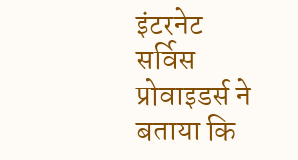इंटरनेट सर्विस प्रोवाइडर्स ने बताया कि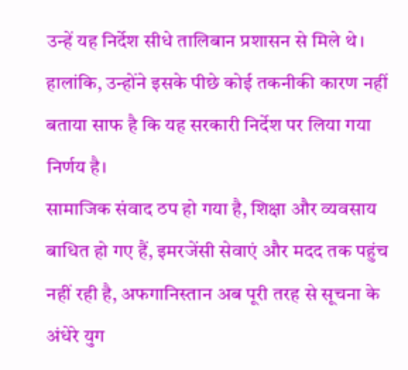उन्हें यह निर्देश सीधे तालिबान प्रशासन से मिले थे। हालांकि, उन्होंने इसके पीछे कोई तकनीकी कारण नहीं बताया साफ है कि यह सरकारी निर्देश पर लिया गया निर्णय है।
सामाजिक संवाद ठप हो गया है, शिक्षा और व्यवसाय बाधित हो गए हैं, इमरजेंसी सेवाएं और मदद तक पहुंच नहीं रही है, अफगानिस्तान अब पूरी तरह से सूचना के अंधेरे युग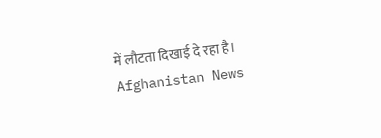में लौटता दिखाई दे रहा है। Afghanistan News